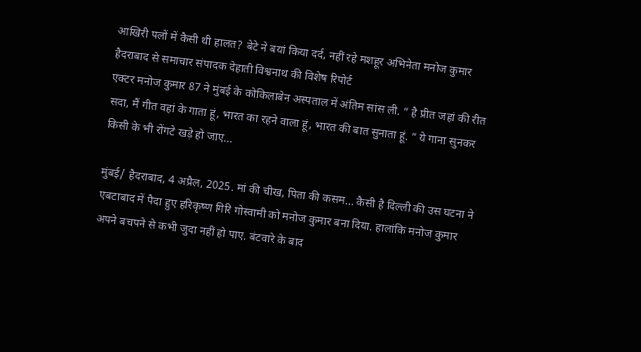आखिरी पलों में कैसी थी हालत? बेटे ने बयां किया दर्द, नहीं रहे मशहूर अभिनेता मनोज कुमार
हैदराबाद से समाचार संपादक देहाती विश्वनाथ की विशेष रिपोर्ट
एक्टर मनोज कुमार 87 ने मुंबई के कोकिलाबेन अस्पताल में अंतिम सांस ली. ” है प्रीत जहां की रीत सदा, मैं गीत वहां के गाता हूं, भारत का रहने वाला हूं, भारत की बात सुनाता हूं. ” ये गाना सुनकर किसी के भी रोंगटे खड़े हो जाए…

मुंबई/ हैदराबाद, 4 अप्रैल, 2025. मां की चीख, पिता की कसम… कैसी है दिल्ली की उस घटना ने एबटाबाद में पैदा हुए हरिकृष्ण गिरि गोस्वामी को मनोज कुमार बना दिया. हालांकि मनोज कुमार अपने बचपने से कभी जुदा नहीं हो पाए. बंटवारे के बाद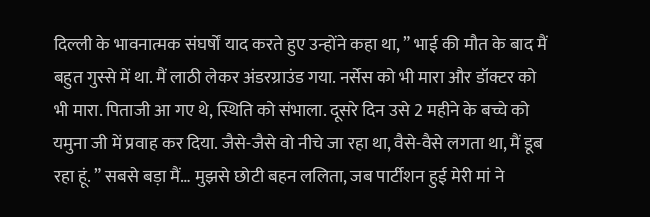दिल्ली के भावनात्मक संघर्षों याद करते हुए उन्होंने कहा था, ” भाई की मौत के बाद मैं बहुत गुस्से में था. मैं लाठी लेकर अंडरग्राउंड गया. नर्सेस को भी मारा और डॉक्टर को भी मारा. पिताजी आ गए थे, स्थिति को संभाला. दूसरे दिन उसे 2 महीने के बच्चे को यमुना जी में प्रवाह कर दिया. जैसे-जैसे वो नीचे जा रहा था, वैसे-वैसे लगता था, मैं डूब रहा हूं. ” सबसे बड़ा मैं… मुझसे छोटी बहन ललिता, जब पार्टीशन हुई मेरी मां ने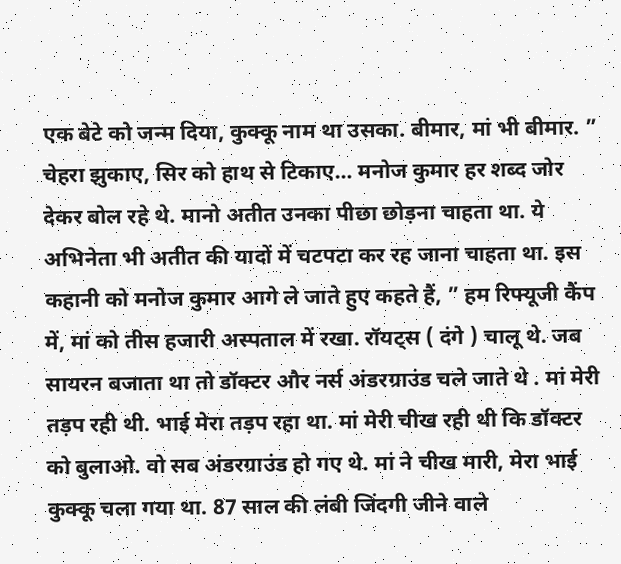एक बेटे को जन्म दिया, कुक्कू नाम था उसका. बीमार, मां भी बीमार. ” चेहरा झुकाए, सिर को हाथ से टिकाए… मनोज कुमार हर शब्द जोर देकर बोल रहे थे. मानो अतीत उनका पीछा छोड़ना चाहता था. ये अभिनेता भी अतीत की यादों में चटपटा कर रह जाना चाहता था. इस कहानी को मनोज कुमार आगे ले जाते हुए कहते हैं, ” हम रिफ्यूजी कैंप में, मां को तीस हजारी अस्पताल में रखा. रॉयट्स ( दंगे ) चालू थे. जब सायरन बजाता था तो डॉक्टर और नर्स अंडरग्राउंड चले जाते थे . मां मेरी तड़प रही थी. भाई मेरा तड़प रहा था. मां मेरी चीख रही थी कि डॉक्टर को बुलाओ. वो सब अंडरग्राउंड हो गए थे. मां ने चीख मारी, मेरा भाई कुक्कू चला गया था. 87 साल की लंबी जिंदगी जीने वाले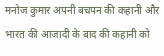मनोज कुमार अपनी बचपन की कहानी और भारत की आजादी के बाद की कहानी को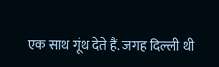एक साथ गूंथ देते हैं. जगह दिल्ली थी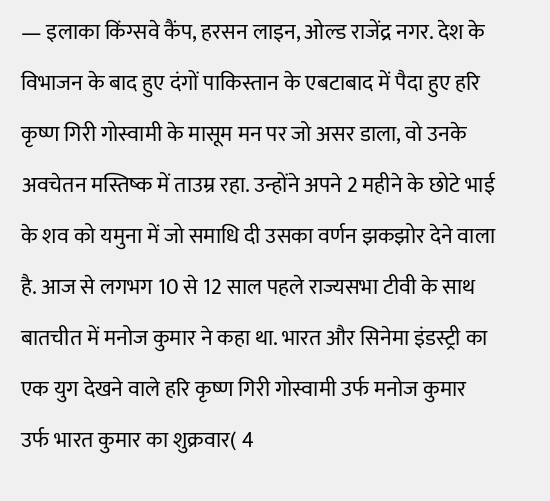— इलाका किंग्सवे कैंप, हरसन लाइन, ओल्ड राजेंद्र नगर. देश के विभाजन के बाद हुए दंगों पाकिस्तान के एबटाबाद में पैदा हुए हरि कृष्ण गिरी गोस्वामी के मासूम मन पर जो असर डाला, वो उनके अवचेतन मस्तिष्क में ताउम्र रहा. उन्होंने अपने 2 महीने के छोटे भाई के शव को यमुना में जो समाधि दी उसका वर्णन झकझोर देने वाला है. आज से लगभग 10 से 12 साल पहले राज्यसभा टीवी के साथ बातचीत में मनोज कुमार ने कहा था. भारत और सिनेमा इंडस्ट्री का एक युग देखने वाले हरि कृष्ण गिरी गोस्वामी उर्फ मनोज कुमार उर्फ भारत कुमार का शुक्रवार( 4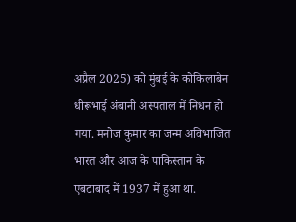अप्रैल 2025) को मुंबई के कोकिलाबेन धीरूभाई अंबानी अस्पताल में निधन हो गया. मनोज कुमार का जन्म अविभाजित भारत और आज के पाकिस्तान के एबटाबाद में 1937 में हुआ था.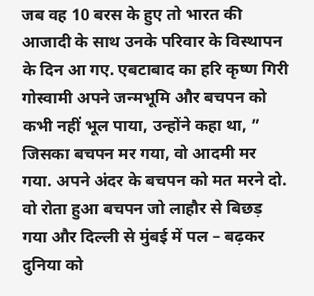जब वह 10 बरस के हुए तो भारत की आजादी के साथ उनके परिवार के विस्थापन के दिन आ गए. एबटाबाद का हरि कृष्ण गिरी गोस्वामी अपने जन्मभूमि और बचपन को कभी नहीं भूल पाया, उन्होंने कहा था, ” जिसका बचपन मर गया, वो आदमी मर गया. अपने अंदर के बचपन को मत मरने दो. वो रोता हुआ बचपन जो लाहौर से बिछड़ गया और दिल्ली से मुंबई में पल – बढ़कर दुनिया को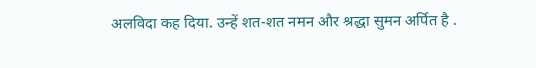अलविदा कह दिया. उन्हें शत-शत नमन और श्रद्धा सुमन अर्पित है .